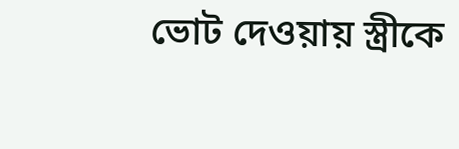ভোট দেওয়ায় স্ত্রীকে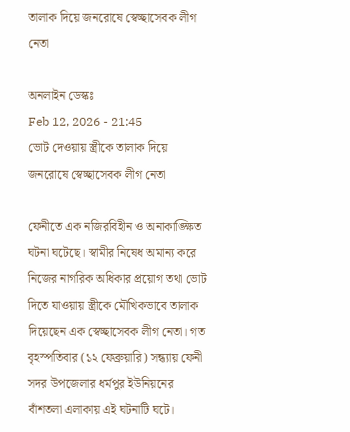তালাক দিয়ে জনরোষে স্বেচ্ছাসেবক লীগ নেতা

অনলাইন ডেস্কঃ
Feb 12, 2026 - 21:45
ভোট দেওয়ায় স্ত্রীকে তালাক দিয়ে জনরোষে স্বেচ্ছাসেবক লীগ নেতা

ফেনীতে এক নজিরবিহীন ও অনাকাঙ্ক্ষিত ঘটনা ঘটেছে। স্বামীর নিষেধ অমান্য করে নিজের নাগরিক অধিকার প্রয়োগ তথা ভোট দিতে যাওয়ায় স্ত্রীকে মৌখিকভাবে তালাক দিয়েছেন এক স্বেচ্ছাসেবক লীগ নেতা। গত বৃহস্পতিবার (১২ ফেব্রুয়ারি) সন্ধ্যায় ফেনী সদর উপজেলার ধর্মপুর ইউনিয়নের বাঁশতলা এলাকায় এই ঘটনাটি ঘটে।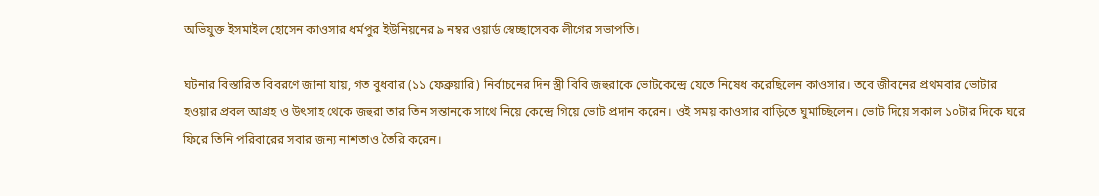অভিযুক্ত ইসমাইল হোসেন কাওসার ধর্মপুর ইউনিয়নের ৯ নম্বর ওয়ার্ড স্বেচ্ছাসেবক লীগের সভাপতি।

ঘটনার বিস্তারিত বিবরণে জানা যায়, গত বুধবার (১১ ফেব্রুয়ারি) নির্বাচনের দিন স্ত্রী বিবি জহুরাকে ভোটকেন্দ্রে যেতে নিষেধ করেছিলেন কাওসার। তবে জীবনের প্রথমবার ভোটার হওয়ার প্রবল আগ্রহ ও উৎসাহ থেকে জহুরা তার তিন সন্তানকে সাথে নিয়ে কেন্দ্রে গিয়ে ভোট প্রদান করেন। ওই সময় কাওসার বাড়িতে ঘুমাচ্ছিলেন। ভোট দিয়ে সকাল ১০টার দিকে ঘরে ফিরে তিনি পরিবারের সবার জন্য নাশতাও তৈরি করেন।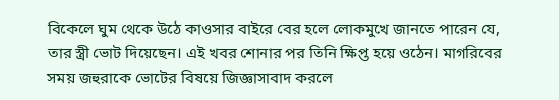বিকেলে ঘুম থেকে উঠে কাওসার বাইরে বের হলে লোকমুখে জানতে পারেন যে, তার স্ত্রী ভোট দিয়েছেন। এই খবর শোনার পর তিনি ক্ষিপ্ত হয়ে ওঠেন। মাগরিবের সময় জহুরাকে ভোটের বিষয়ে জিজ্ঞাসাবাদ করলে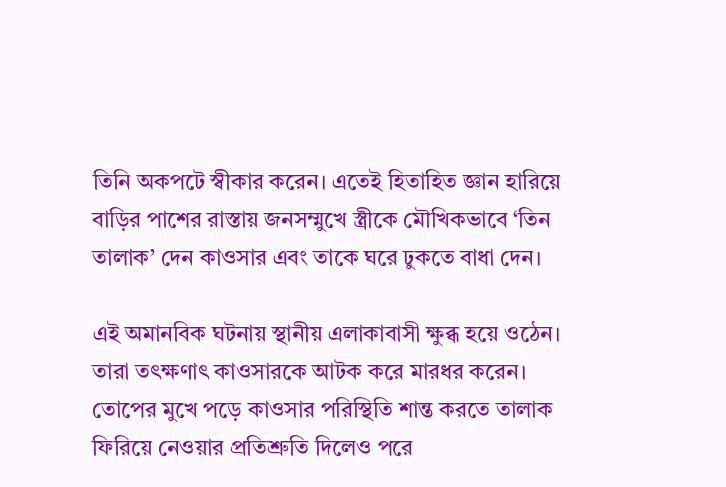তিনি অকপটে স্বীকার করেন। এতেই হিতাহিত জ্ঞান হারিয়ে বাড়ির পাশের রাস্তায় জনসম্মুখে স্ত্রীকে মৌখিকভাবে ‘তিন তালাক’ দেন কাওসার এবং তাকে ঘরে ঢুকতে বাধা দেন।

এই অমানবিক ঘটনায় স্থানীয় এলাকাবাসী ক্ষুব্ধ হয়ে ওঠেন। তারা তৎক্ষণাৎ কাওসারকে আটক করে মারধর করেন। তোপের মুখে পড়ে কাওসার পরিস্থিতি শান্ত করতে তালাক ফিরিয়ে নেওয়ার প্রতিশ্রুতি দিলেও পরে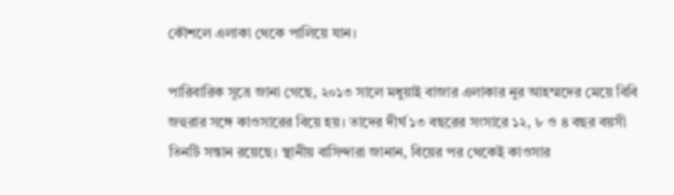কৌশলে এলাকা থেকে পালিয়ে যান।

পারিবারিক সূত্রে জানা গেছে, ২০১৩ সালে মধুয়াই বাজার এলাকার নুর আহম্মদের মেয়ে বিবি জহুরার সঙ্গে কাওসারের বিয়ে হয়। তাদের দীর্ঘ ১৩ বছরের সংসারে ১২, ৮ ও ৪ বছর বয়সী তিনটি সন্তান রয়েছে। স্থানীয় বাসিন্দারা জানান, বিয়ের পর থেকেই কাওসার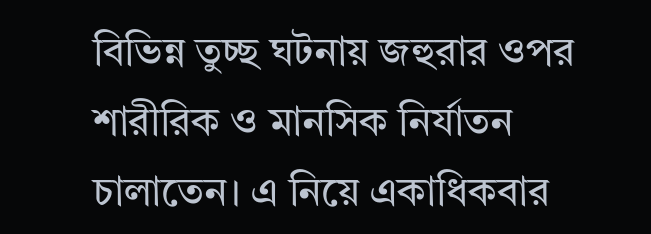বিভিন্ন তুচ্ছ ঘটনায় জহুরার ওপর শারীরিক ও মানসিক নির্যাতন চালাতেন। এ নিয়ে একাধিকবার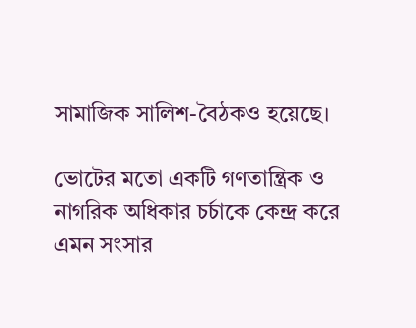সামাজিক সালিশ-বৈঠকও হয়েছে।

ভোটের মতো একটি গণতান্ত্রিক ও নাগরিক অধিকার চর্চাকে কেন্দ্র করে এমন সংসার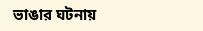ভাঙার ঘটনায়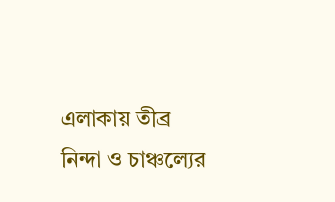এলাকায় তীব্র নিন্দা ও চাঞ্চল্যের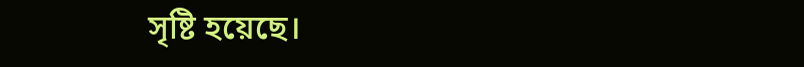সৃষ্টি হয়েছে।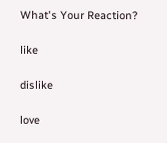What's Your Reaction?

like

dislike

love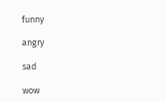funny

angry

sad

wow